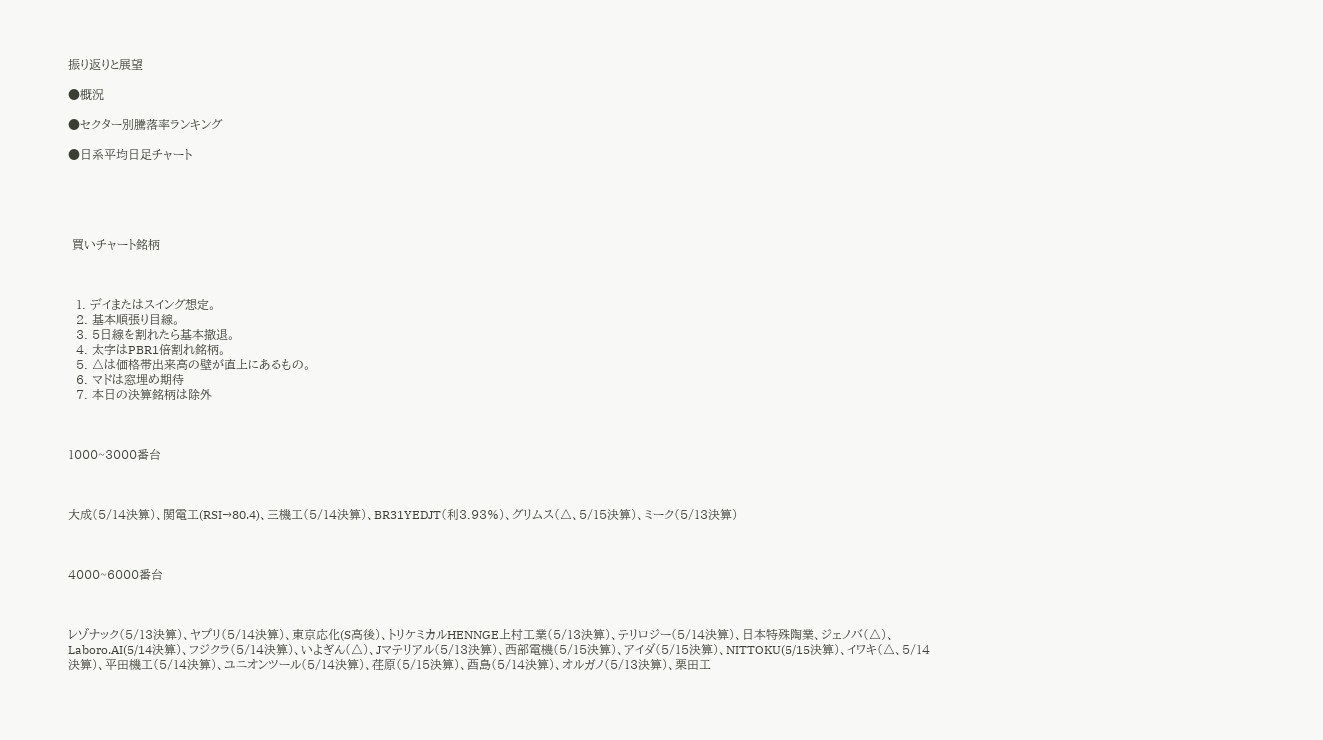振り返りと展望

●概況

●セクター別騰落率ランキング

●日系平均日足チャート





 買いチャート銘柄



  1. デイまたはスイング想定。
  2. 基本順張り目線。
  3. 5日線を割れたら基本撤退。
  4. 太字はPBR1倍割れ銘柄。
  5. △は価格帯出来高の壁が直上にあるもの。
  6. マドは窓埋め期待
  7. 本日の決算銘柄は除外



1000~3000番台



大成(5/14決算)、関電工(RSI→80.4)、三機工(5/14決算)、BR31YEDJT(利3.93%)、グリムス(△、5/15決算)、ミーク(5/13決算)



4000~6000番台



レゾナック(5/13決算)、ヤプリ(5/14決算)、東京応化(S高後)、トリケミカルHENNGE上村工業(5/13決算)、テリロジー(5/14決算)、日本特殊陶業、ジェノバ(△)、Laboro.AI(5/14決算)、フジクラ(5/14決算)、いよぎん(△)、Jマテリアル(5/13決算)、西部電機(5/15決算)、アイダ(5/15決算)、NITTOKU(5/15決算)、イワキ(△、5/14決算)、平田機工(5/14決算)、ユニオンツール(5/14決算)、荏原(5/15決算)、酉島(5/14決算)、オルガノ(5/13決算)、栗田工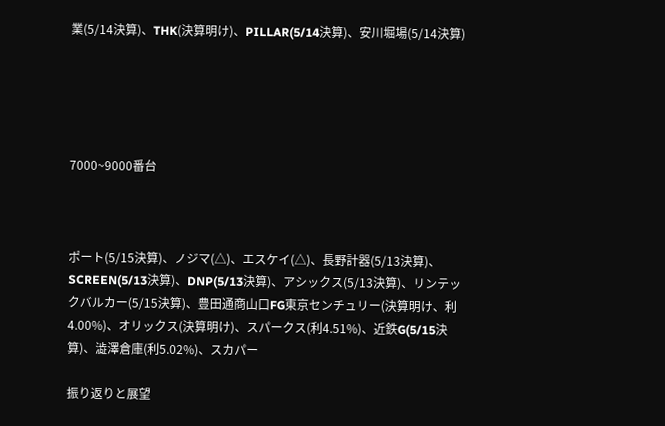業(5/14決算)、THK(決算明け)、PILLAR(5/14決算)、安川堀場(5/14決算)





7000~9000番台



ポート(5/15決算)、ノジマ(△)、エスケイ(△)、長野計器(5/13決算)、SCREEN(5/13決算)、DNP(5/13決算)、アシックス(5/13決算)、リンテックバルカー(5/15決算)、豊田通商山口FG東京センチュリー(決算明け、利4.00%)、オリックス(決算明け)、スパークス(利4.51%)、近鉄G(5/15決算)、澁澤倉庫(利5.02%)、スカパー

振り返りと展望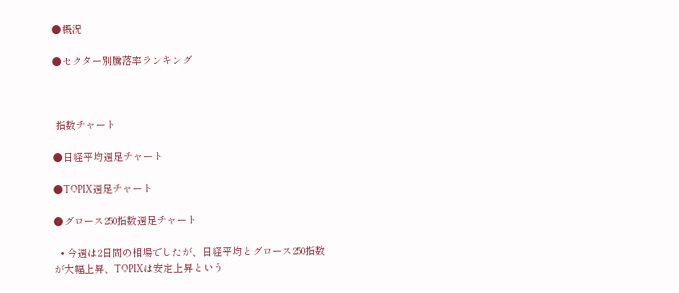●概況

●セクター別騰落率ランキング



 指数チャート

●日経平均週足チャート

●TOPIX週足チャート

●グロース250指数週足チャート

  • 今週は2日間の相場でしたが、日経平均とグロース250指数が大幅上昇、TOPIXは安定上昇という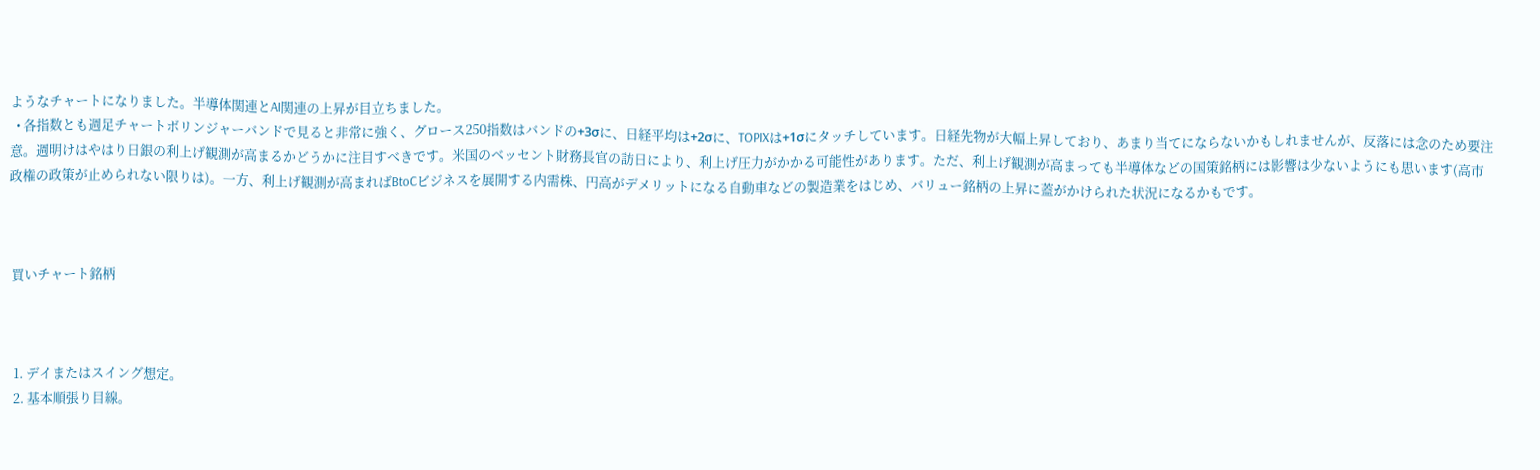ようなチャートになりました。半導体関連とAI関連の上昇が目立ちました。
  • 各指数とも週足チャートボリンジャーバンドで見ると非常に強く、グロース250指数はバンドの+3σに、日経平均は+2σに、TOPIXは+1σにタッチしています。日経先物が大幅上昇しており、あまり当てにならないかもしれませんが、反落には念のため要注意。週明けはやはり日銀の利上げ観測が高まるかどうかに注目すべきです。米国のベッセント財務長官の訪日により、利上げ圧力がかかる可能性があります。ただ、利上げ観測が高まっても半導体などの国策銘柄には影響は少ないようにも思います(高市政権の政策が止められない限りは)。一方、利上げ観測が高まればBtoCビジネスを展開する内需株、円高がデメリットになる自動車などの製造業をはじめ、バリュー銘柄の上昇に蓋がかけられた状況になるかもです。



 買いチャート銘柄



  1. デイまたはスイング想定。
  2. 基本順張り目線。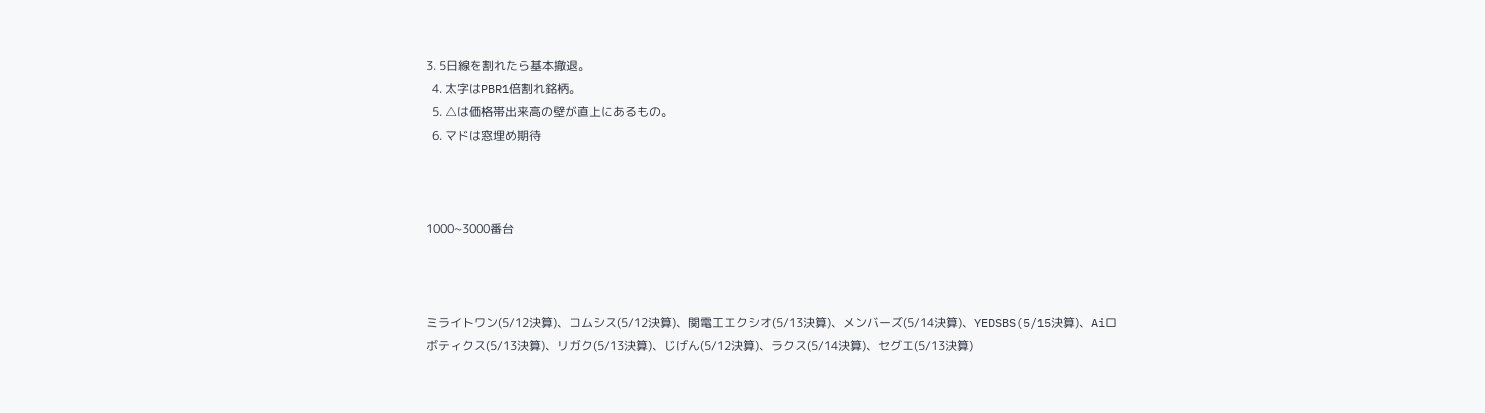3. 5日線を割れたら基本撤退。
  4. 太字はPBR1倍割れ銘柄。
  5. △は価格帯出来高の壁が直上にあるもの。
  6. マドは窓埋め期待



1000~3000番台



ミライトワン(5/12決算)、コムシス(5/12決算)、関電工エクシオ(5/13決算)、メンバーズ(5/14決算)、YEDSBS(5/15決算)、Aiロボティクス(5/13決算)、リガク(5/13決算)、じげん(5/12決算)、ラクス(5/14決算)、セグエ(5/13決算)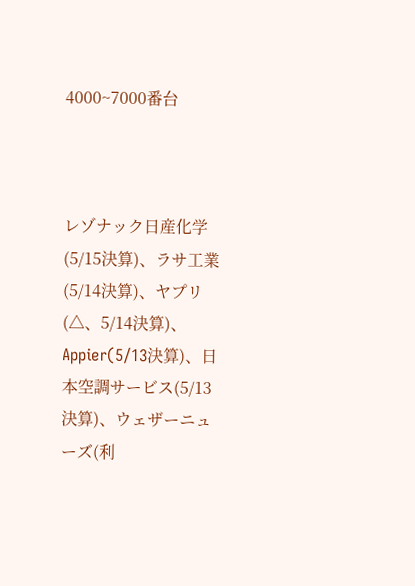4000~7000番台



レゾナック日産化学(5/15決算)、ラサ工業(5/14決算)、ヤプリ(△、5/14決算)、Appier(5/13決算)、日本空調サービス(5/13決算)、ウェザーニューズ(利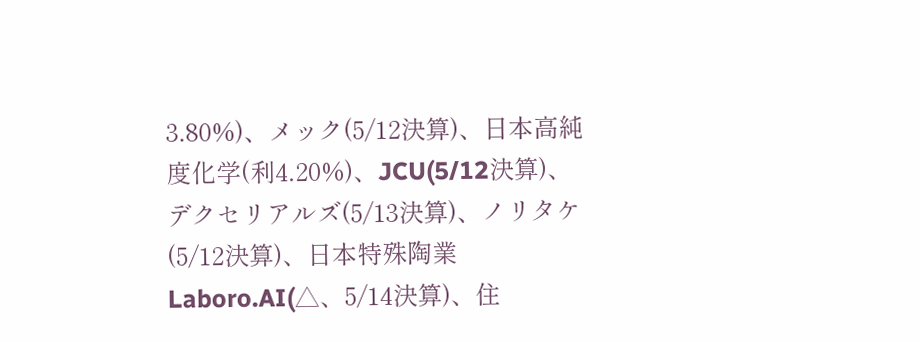3.80%)、メック(5/12決算)、日本高純度化学(利4.20%)、JCU(5/12決算)、デクセリアルズ(5/13決算)、ノリタケ(5/12決算)、日本特殊陶業Laboro.AI(△、5/14決算)、住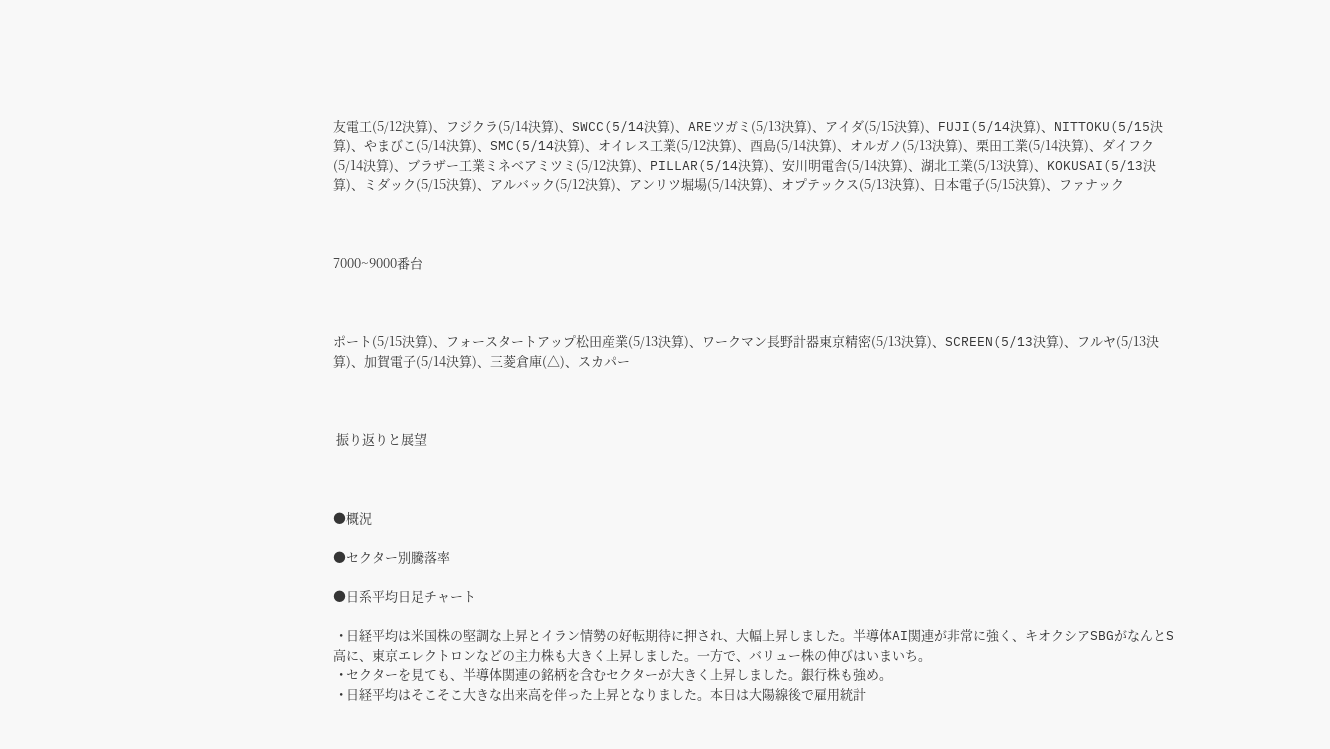友電工(5/12決算)、フジクラ(5/14決算)、SWCC(5/14決算)、AREツガミ(5/13決算)、アイダ(5/15決算)、FUJI(5/14決算)、NITTOKU(5/15決算)、やまびこ(5/14決算)、SMC(5/14決算)、オイレス工業(5/12決算)、酉島(5/14決算)、オルガノ(5/13決算)、栗田工業(5/14決算)、ダイフク(5/14決算)、ブラザー工業ミネベアミツミ(5/12決算)、PILLAR(5/14決算)、安川明電舎(5/14決算)、湖北工業(5/13決算)、KOKUSAI(5/13決算)、ミダック(5/15決算)、アルバック(5/12決算)、アンリツ堀場(5/14決算)、オプテックス(5/13決算)、日本電子(5/15決算)、ファナック



7000~9000番台



ポート(5/15決算)、フォースタートアップ松田産業(5/13決算)、ワークマン長野計器東京精密(5/13決算)、SCREEN(5/13決算)、フルヤ(5/13決算)、加賀電子(5/14決算)、三菱倉庫(△)、スカパー



 振り返りと展望



●概況

●セクター別騰落率

●日系平均日足チャート

  • 日経平均は米国株の堅調な上昇とイラン情勢の好転期待に押され、大幅上昇しました。半導体AI関連が非常に強く、キオクシアSBGがなんとS高に、東京エレクトロンなどの主力株も大きく上昇しました。一方で、バリュー株の伸びはいまいち。
  • セクターを見ても、半導体関連の銘柄を含むセクターが大きく上昇しました。銀行株も強め。
  • 日経平均はそこそこ大きな出来高を伴った上昇となりました。本日は大陽線後で雇用統計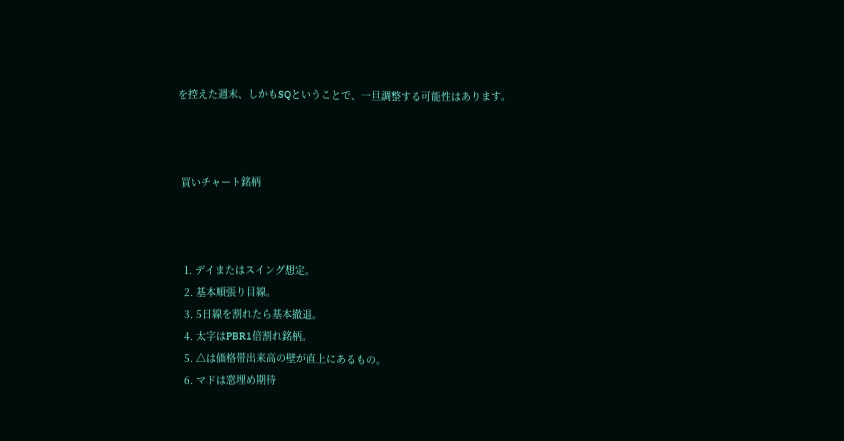を控えた週末、しかもSQということで、一旦調整する可能性はあります。



 買いチャート銘柄



  1. デイまたはスイング想定。
  2. 基本順張り目線。
  3. 5日線を割れたら基本撤退。
  4. 太字はPBR1倍割れ銘柄。
  5. △は価格帯出来高の壁が直上にあるもの。
  6. マドは窓埋め期待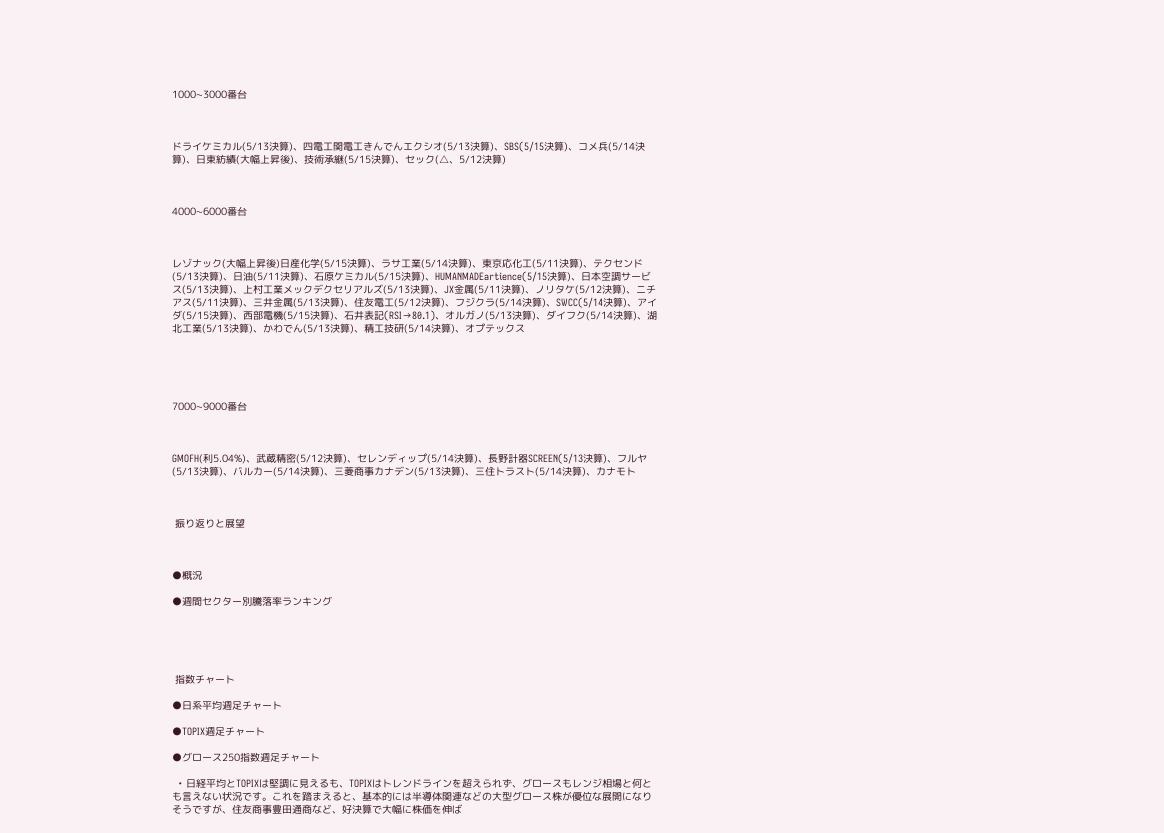1000~3000番台



ドライケミカル(5/13決算)、四電工関電工きんでんエクシオ(5/13決算)、SBS(5/15決算)、コメ兵(5/14決算)、日東紡績(大幅上昇後)、技術承継(5/15決算)、セック(△、5/12決算)



4000~6000番台



レゾナック(大幅上昇後)日産化学(5/15決算)、ラサ工業(5/14決算)、東京応化工(5/11決算)、テクセンド(5/13決算)、日油(5/11決算)、石原ケミカル(5/15決算)、HUMANMADEartience(5/15決算)、日本空調サービス(5/13決算)、上村工業メックデクセリアルズ(5/13決算)、JX金属(5/11決算)、ノリタケ(5/12決算)、ニチアス(5/11決算)、三井金属(5/13決算)、住友電工(5/12決算)、フジクラ(5/14決算)、SWCC(5/14決算)、アイダ(5/15決算)、西部電機(5/15決算)、石井表記(RSI→80.1)、オルガノ(5/13決算)、ダイフク(5/14決算)、湖北工業(5/13決算)、かわでん(5/13決算)、精工技研(5/14決算)、オプテックス





7000~9000番台



GMOFH(利5.04%)、武蔵精密(5/12決算)、セレンディップ(5/14決算)、長野計器SCREEN(5/13決算)、フルヤ(5/13決算)、バルカー(5/14決算)、三菱商事カナデン(5/13決算)、三住トラスト(5/14決算)、カナモト



 振り返りと展望



●概況

●週間セクター別騰落率ランキング





 指数チャート

●日系平均週足チャート

●TOPIX週足チャート

●グロース250指数週足チャート

  • 日経平均とTOPIXは堅調に見えるも、TOPIXはトレンドラインを超えられず、グロースもレンジ相場と何とも言えない状況です。これを踏まえると、基本的には半導体関連などの大型グロース株が優位な展開になりそうですが、住友商事豊田通商など、好決算で大幅に株価を伸ば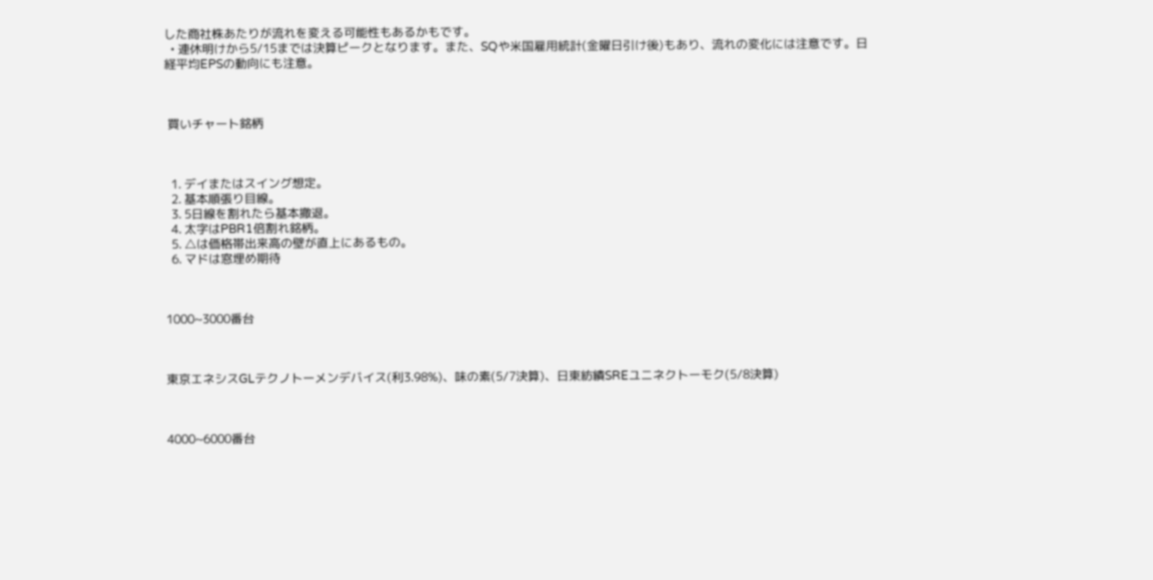した商社株あたりが流れを変える可能性もあるかもです。
  • 連休明けから5/15までは決算ピークとなります。また、SQや米国雇用統計(金曜日引け後)もあり、流れの変化には注意です。日経平均EPSの動向にも注意。



 買いチャート銘柄



  1. デイまたはスイング想定。
  2. 基本順張り目線。
  3. 5日線を割れたら基本撤退。
  4. 太字はPBR1倍割れ銘柄。
  5. △は価格帯出来高の壁が直上にあるもの。
  6. マドは窓埋め期待



1000~3000番台



東京エネシスGLテクノトーメンデバイス(利3.98%)、味の素(5/7決算)、日東紡績SREユニネクトーモク(5/8決算)



4000~6000番台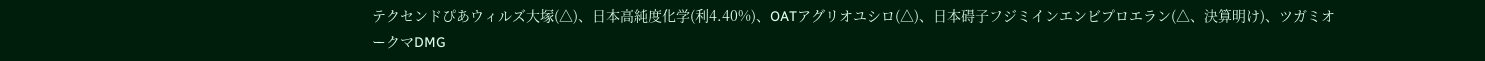テクセンドぴあウィルズ大塚(△)、日本高純度化学(利4.40%)、OATアグリオユシロ(△)、日本碍子フジミインエンビプロエラン(△、決算明け)、ツガミオークマDMG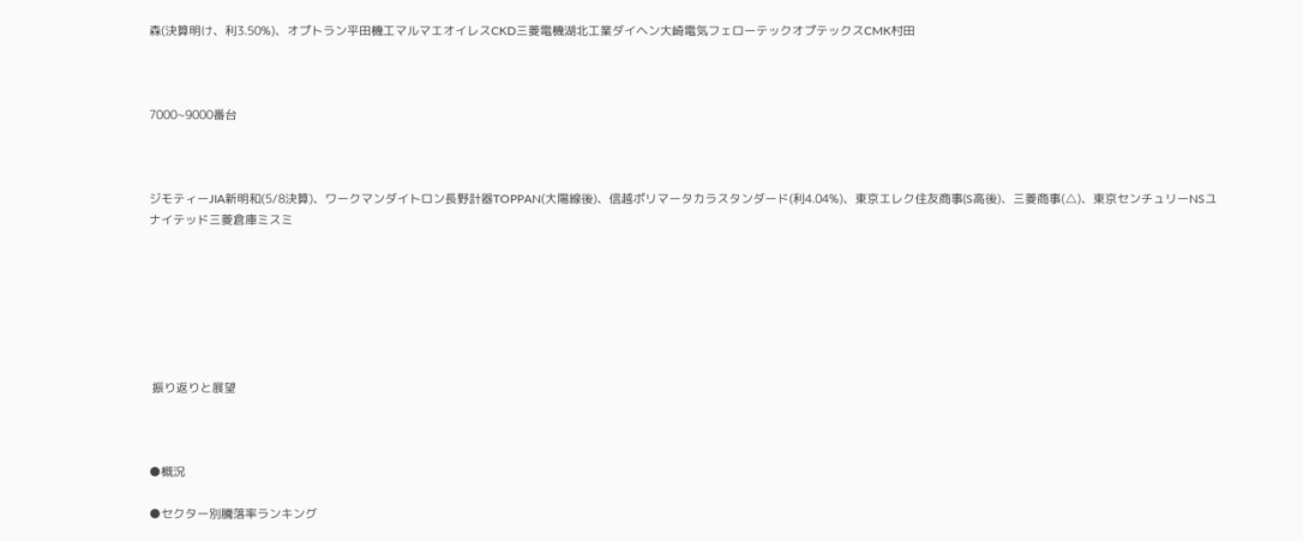森(決算明け、利3.50%)、オプトラン平田機工マルマエオイレスCKD三菱電機湖北工業ダイヘン大崎電気フェローテックオプテックスCMK村田



7000~9000番台



ジモティーJIA新明和(5/8決算)、ワークマンダイトロン長野計器TOPPAN(大陽線後)、信越ポリマータカラスタンダード(利4.04%)、東京エレク住友商事(S高後)、三菱商事(△)、東京センチュリーNSユナイテッド三菱倉庫ミスミ







 振り返りと展望



●概況

●セクター別騰落率ランキング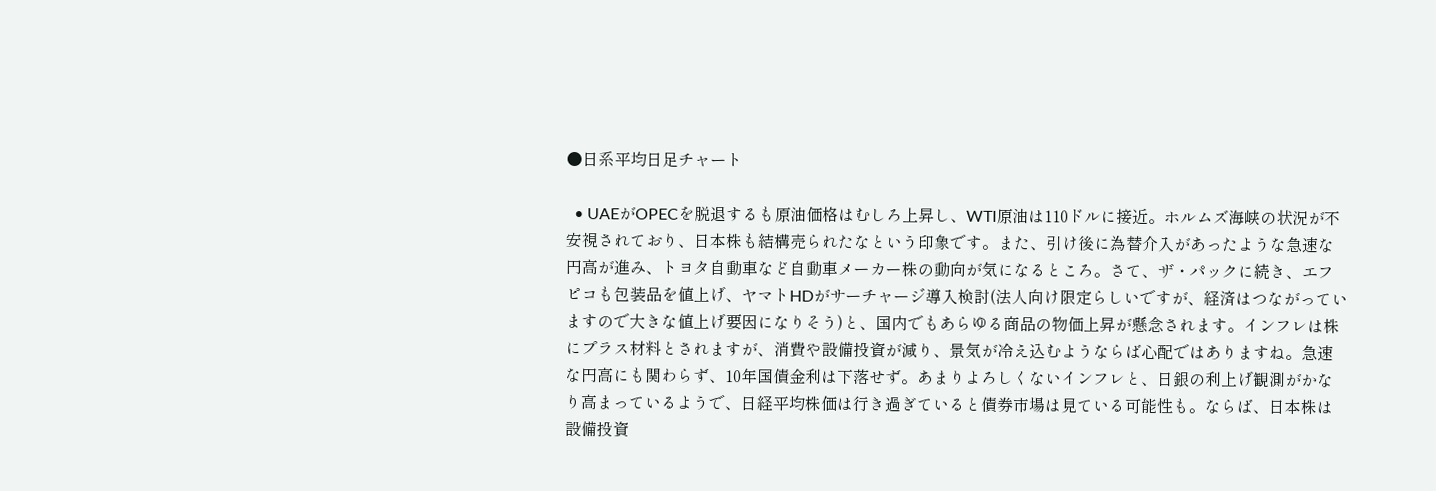●日系平均日足チャート

  • UAEがOPECを脱退するも原油価格はむしろ上昇し、WTI原油は110ドルに接近。ホルムズ海峡の状況が不安視されており、日本株も結構売られたなという印象です。また、引け後に為替介入があったような急速な円高が進み、トヨタ自動車など自動車メーカー株の動向が気になるところ。さて、ザ・パックに続き、エフピコも包装品を値上げ、ヤマトHDがサーチャージ導入検討(法人向け限定らしいですが、経済はつながっていますので大きな値上げ要因になりそう)と、国内でもあらゆる商品の物価上昇が懸念されます。インフレは株にプラス材料とされますが、消費や設備投資が減り、景気が冷え込むようならば心配ではありますね。急速な円高にも関わらず、10年国債金利は下落せず。あまりよろしくないインフレと、日銀の利上げ観測がかなり高まっているようで、日経平均株価は行き過ぎていると債券市場は見ている可能性も。ならば、日本株は設備投資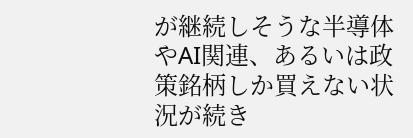が継続しそうな半導体やAI関連、あるいは政策銘柄しか買えない状況が続き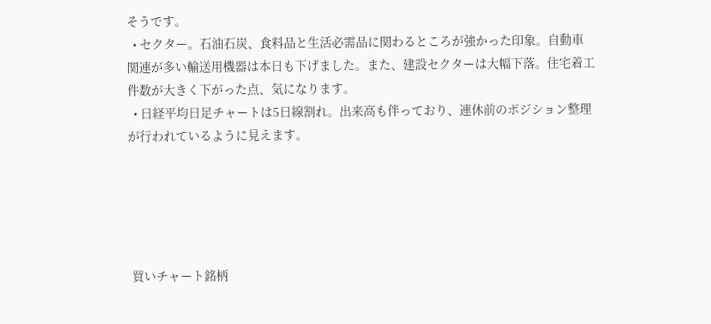そうです。
  • セクター。石油石炭、食料品と生活必需品に関わるところが強かった印象。自動車関連が多い輸送用機器は本日も下げました。また、建設セクターは大幅下落。住宅着工件数が大きく下がった点、気になります。
  • 日経平均日足チャートは5日線割れ。出来高も伴っており、連休前のポジション整理が行われているように見えます。





 買いチャート銘柄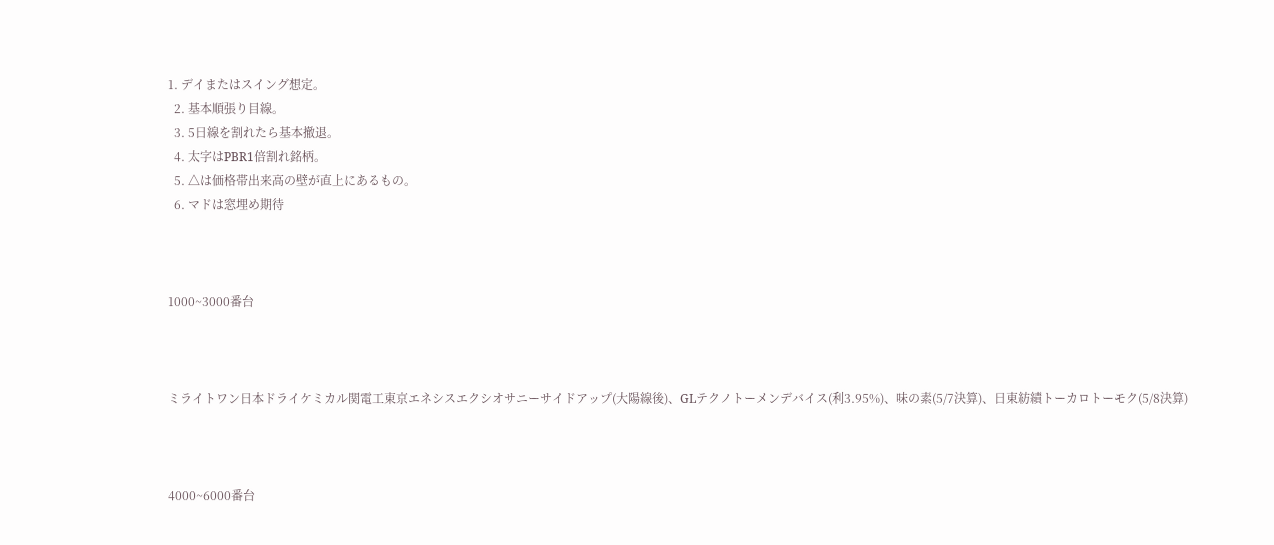1. デイまたはスイング想定。
  2. 基本順張り目線。
  3. 5日線を割れたら基本撤退。
  4. 太字はPBR1倍割れ銘柄。
  5. △は価格帯出来高の壁が直上にあるもの。
  6. マドは窓埋め期待



1000~3000番台



ミライトワン日本ドライケミカル関電工東京エネシスエクシオサニーサイドアップ(大陽線後)、GLテクノトーメンデバイス(利3.95%)、味の素(5/7決算)、日東紡績トーカロトーモク(5/8決算)



4000~6000番台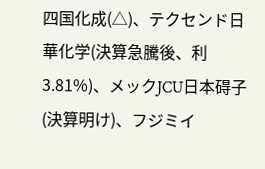四国化成(△)、テクセンド日華化学(決算急騰後、利3.81%)、メックJCU日本碍子(決算明け)、フジミイ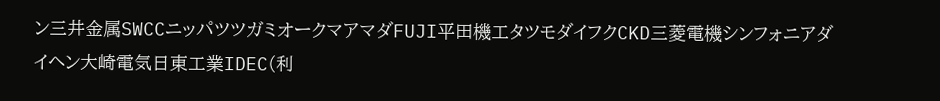ン三井金属SWCCニッパツツガミオークマアマダFUJI平田機工タツモダイフクCKD三菱電機シンフォニアダイヘン大崎電気日東工業IDEC(利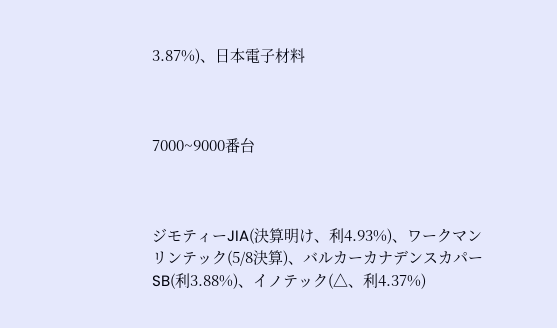3.87%)、日本電子材料



7000~9000番台



ジモティーJIA(決算明け、利4.93%)、ワークマンリンテック(5/8決算)、バルカーカナデンスカパーSB(利3.88%)、イノテック(△、利4.37%)